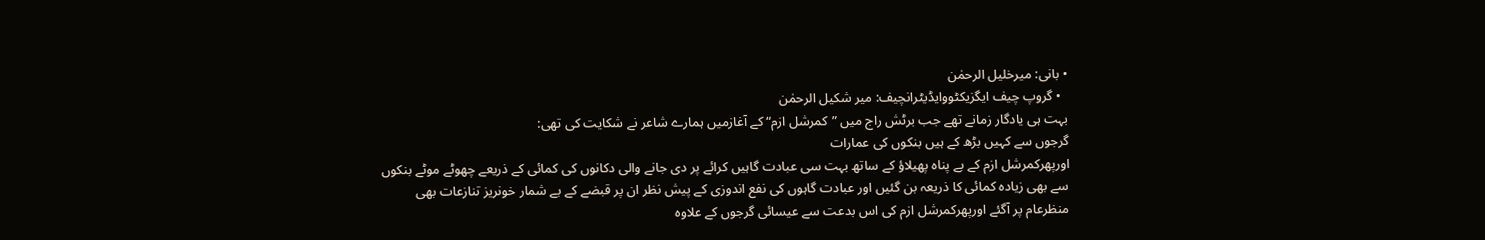• بانی: میرخلیل الرحمٰن
  • گروپ چیف ایگزیکٹووایڈیٹرانچیف: میر شکیل الرحمٰن
بہت ہی یادگار زمانے تھے جب برٹش راج میں ”کمرشل ازم“ کے آغازمیں ہمارے شاعر نے شکایت کی تھی:
گرجوں سے کہیں بڑھ کے ہیں بنکوں کی عمارات
اورپھرکمرشل ازم کے بے پناہ پھیلاؤ کے ساتھ بہت سی عبادت گاہیں کرائے پر دی جانے والی دکانوں کی کمائی کے ذریعے چھوٹے موٹے بنکوں سے بھی زیادہ کمائی کا ذریعہ بن گئیں اور عبادت گاہوں کی نفع اندوزی کے پیش نظر ان پر قبضے کے بے شمار خونریز تنازعات بھی منظرعام پر آگئے اورپھرکمرشل ازم کی اس بدعت سے عیسائی گرجوں کے علاوہ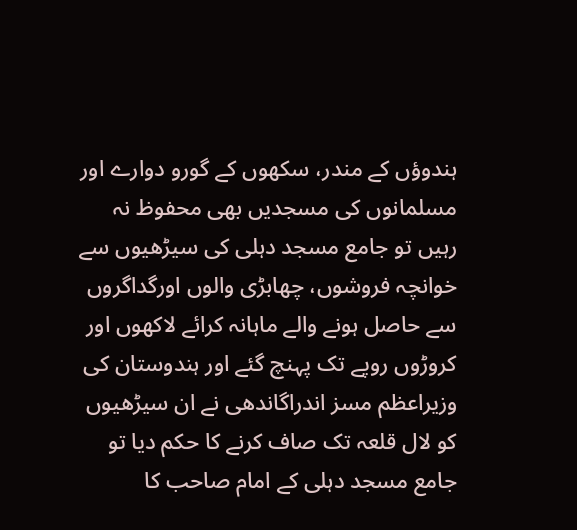ہندوؤں کے مندر، سکھوں کے گورو دوارے اور مسلمانوں کی مسجدیں بھی محفوظ نہ رہیں تو جامع مسجد دہلی کی سیڑھیوں سے خوانچہ فروشوں، چھابڑی والوں اورگداگروں سے حاصل ہونے والے ماہانہ کرائے لاکھوں اور کروڑوں روپے تک پہنچ گئے اور ہندوستان کی وزیراعظم مسز اندراگاندھی نے ان سیڑھیوں کو لال قلعہ تک صاف کرنے کا حکم دیا تو جامع مسجد دہلی کے امام صاحب کا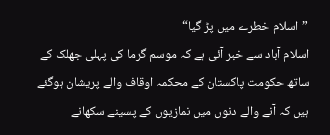”اسلام خطرے میں پڑ گیا“
اسلام آباد سے خبر آئی ہے کہ موسم گرما کی پہلی جھلک کے ساتھ حکومت پاکستان کے محکمہ اوقاف والے پریشان ہوگئے ہیں کہ آنے والے دنوں میں نمازیوں کے پسینے سکھانے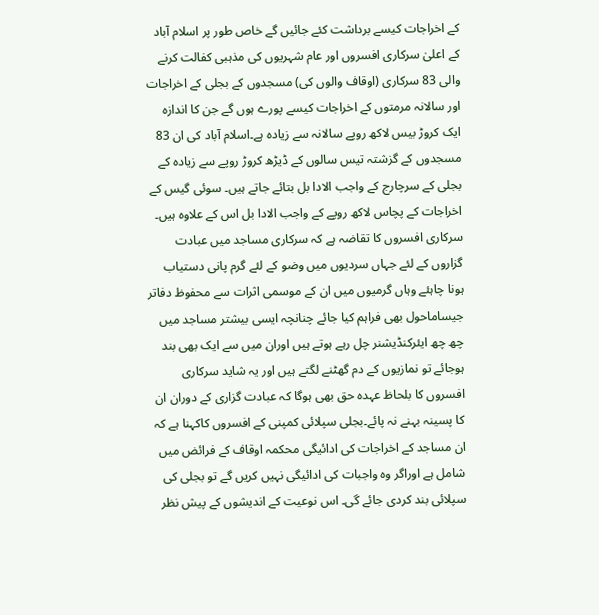کے اخراجات کیسے برداشت کئے جائیں گے خاص طور پر اسلام آباد کے اعلیٰ سرکاری افسروں اور عام شہریوں کی مذہبی کفالت کرنے والی 83 سرکاری (اوقاف والوں کی) مسجدوں کے بجلی کے اخراجات اور سالانہ مرمتوں کے اخراجات کیسے پورے ہوں گے جن کا اندازہ ایک کروڑ بیس لاکھ روپے سالانہ سے زیادہ ہے۔اسلام آباد کی ان 83 مسجدوں کے گزشتہ تیس سالوں کے ڈیڑھ کروڑ روپے سے زیادہ کے بجلی کے سرچارج کے واجب الادا بل بتائے جاتے ہیں۔ سوئی گیس کے اخراجات کے پچاس لاکھ روپے کے واجب الادا بل اس کے علاوہ ہیں۔ سرکاری افسروں کا تقاضہ ہے کہ سرکاری مساجد میں عبادت گزاروں کے لئے جہاں سردیوں میں وضو کے لئے گرم پانی دستیاب ہونا چاہئے وہاں گرمیوں میں ان کے موسمی اثرات سے محفوظ دفاتر جیساماحول بھی فراہم کیا جائے چنانچہ ایسی بیشتر مساجد میں چھ چھ ایئرکنڈیشنر چل رہے ہوتے ہیں اوران میں سے ایک بھی بند ہوجائے تو نمازیوں کے دم گھٹنے لگتے ہیں اور یہ شاید سرکاری افسروں کا بلحاظ عہدہ حق بھی ہوگا کہ عبادت گزاری کے دوران ان کا پسینہ بہنے نہ پائے۔بجلی سپلائی کمپنی کے افسروں کاکہنا ہے کہ ان مساجد کے اخراجات کی ادائیگی محکمہ اوقاف کے فرائض میں شامل ہے اوراگر وہ واجبات کی ادائیگی نہیں کریں گے تو بجلی کی سپلائی بند کردی جائے گی۔ اس نوعیت کے اندیشوں کے پیش نظر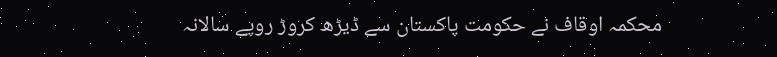محکمہ اوقاف نے حکومت پاکستان سے ڈیڑھ کروڑ روپے سالانہ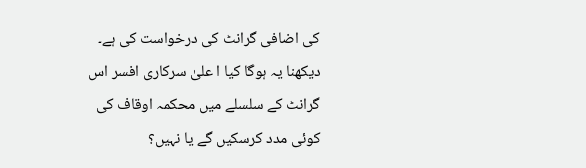کی اضافی گرانٹ کی درخواست کی ہے۔ دیکھنا یہ ہوگا کیا ا علیٰ سرکاری افسر اس گرانٹ کے سلسلے میں محکمہ اوقاف کی کوئی مدد کرسکیں گے یا نہیں؟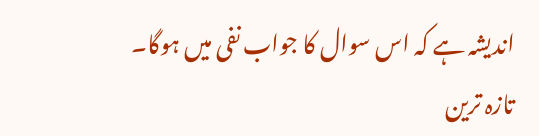اندیشہ ہے کہ اس سوال کا جواب نفی میں ہوگا۔
تازہ ترین